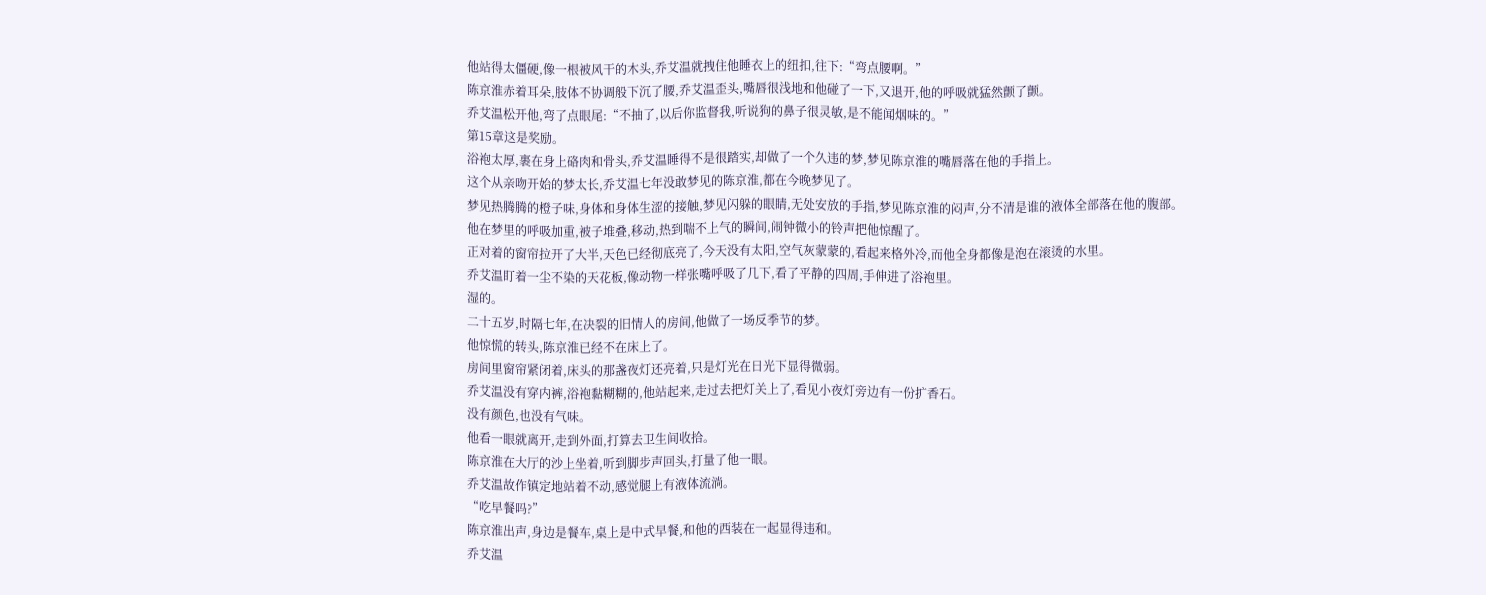他站得太僵硬,像一根被风干的木头,乔艾温就拽住他睡衣上的纽扣,往下:“弯点腰啊。”
陈京淮赤着耳朵,肢体不协调般下沉了腰,乔艾温歪头,嘴唇很浅地和他碰了一下,又退开,他的呼吸就猛然颤了颤。
乔艾温松开他,弯了点眼尾:“不抽了,以后你监督我,听说狗的鼻子很灵敏,是不能闻烟味的。”
第15章这是奖励。
浴袍太厚,裹在身上硌肉和骨头,乔艾温睡得不是很踏实,却做了一个久违的梦,梦见陈京淮的嘴唇落在他的手指上。
这个从亲吻开始的梦太长,乔艾温七年没敢梦见的陈京淮,都在今晚梦见了。
梦见热腾腾的橙子味,身体和身体生涩的接触,梦见闪躲的眼睛,无处安放的手指,梦见陈京淮的闷声,分不清是谁的液体全部落在他的腹部。
他在梦里的呼吸加重,被子堆叠,移动,热到喘不上气的瞬间,闹钟微小的铃声把他惊醒了。
正对着的窗帘拉开了大半,天色已经彻底亮了,今天没有太阳,空气灰蒙蒙的,看起来格外冷,而他全身都像是泡在滚烫的水里。
乔艾温盯着一尘不染的天花板,像动物一样张嘴呼吸了几下,看了平静的四周,手伸进了浴袍里。
湿的。
二十五岁,时隔七年,在决裂的旧情人的房间,他做了一场反季节的梦。
他惊慌的转头,陈京淮已经不在床上了。
房间里窗帘紧闭着,床头的那盏夜灯还亮着,只是灯光在日光下显得微弱。
乔艾温没有穿内裤,浴袍黏糊糊的,他站起来,走过去把灯关上了,看见小夜灯旁边有一份扩香石。
没有颜色,也没有气味。
他看一眼就离开,走到外面,打算去卫生间收拾。
陈京淮在大厅的沙上坐着,听到脚步声回头,打量了他一眼。
乔艾温故作镇定地站着不动,感觉腿上有液体流淌。
“吃早餐吗?”
陈京淮出声,身边是餐车,桌上是中式早餐,和他的西装在一起显得违和。
乔艾温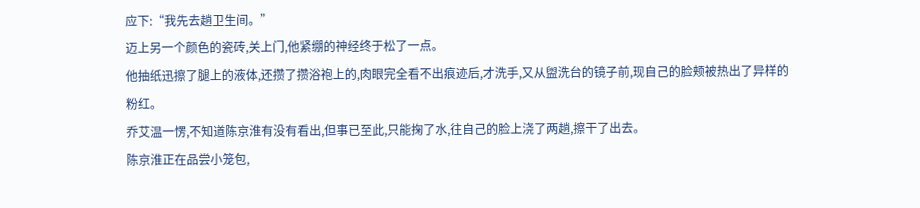应下:“我先去趟卫生间。”
迈上另一个颜色的瓷砖,关上门,他紧绷的神经终于松了一点。
他抽纸迅擦了腿上的液体,还攒了攒浴袍上的,肉眼完全看不出痕迹后,才洗手,又从盥洗台的镜子前,现自己的脸颊被热出了异样的粉红。
乔艾温一愣,不知道陈京淮有没有看出,但事已至此,只能掬了水,往自己的脸上浇了两趟,擦干了出去。
陈京淮正在品尝小笼包,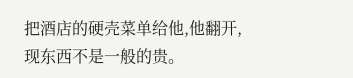把酒店的硬壳菜单给他,他翻开,现东西不是一般的贵。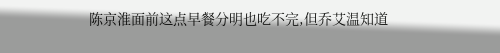陈京淮面前这点早餐分明也吃不完,但乔艾温知道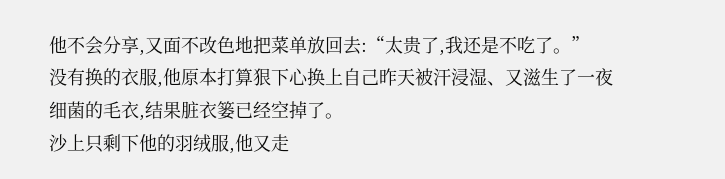他不会分享,又面不改色地把菜单放回去:“太贵了,我还是不吃了。”
没有换的衣服,他原本打算狠下心换上自己昨天被汗浸湿、又滋生了一夜细菌的毛衣,结果脏衣篓已经空掉了。
沙上只剩下他的羽绒服,他又走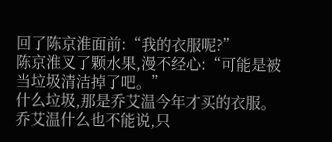回了陈京淮面前:“我的衣服呢?”
陈京淮叉了颗水果,漫不经心:“可能是被当垃圾清洁掉了吧。”
什么垃圾,那是乔艾温今年才买的衣服。
乔艾温什么也不能说,只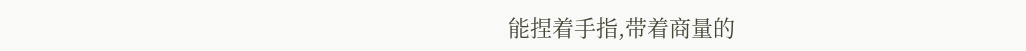能捏着手指,带着商量的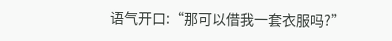语气开口:“那可以借我一套衣服吗?”